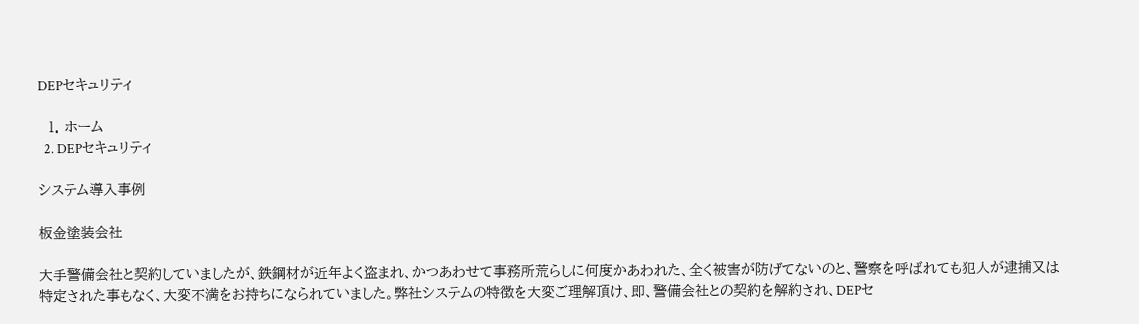DEPセキュリティ

  1. ホーム
  2. DEPセキュリティ

システム導入事例

板金塗装会社

大手警備会社と契約していましたが、鉄鋼材が近年よく盗まれ、かつあわせて事務所荒らしに何度かあわれた、全く被害が防げてないのと、警察を呼ばれても犯人が逮捕又は特定された事もなく、大変不満をお持ちになられていました。弊社システムの特徴を大変ご理解頂け、即、警備会社との契約を解約され、DEPセ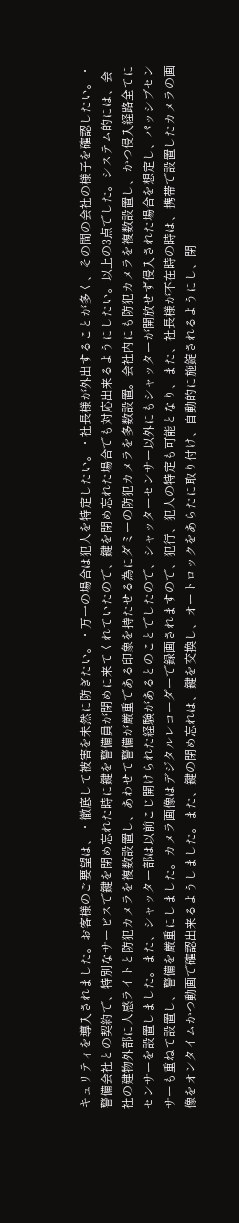キュリティを導入されました。お客様のご要望は、・徹底して被害を未然に防ぎたい。・万一の場合は犯人を特定したい。・社長様が外出することが多く、その間の会社の様子を確認したい。・警備会社との契約で、特別なサービスで鍵を閉め忘れた時に鍵を警備員が閉めに来てくれていたので、鍵を閉め忘れた場合でも対応出来るようにしたい。以上の3点でした。システム的には、会社の建物外部に人感ライトと防犯カメラを複数設置し、あわせて警備が厳重である印象を持たせる為にダミーの防犯カメラを多数設置。会社内にも防犯カメラを複数設置し、かつ侵入経路全てにセンサーを設置しました。また、シャッター部は以前こじ開けられた経験があるとのことでしたので、シャッターセンサー以外にもシャッターが開放せず侵入された場合を想定し、パッシブセンサーも重ねて設置し、警備を厳重にしました。カメラ画像はデジタルレコーダーで録画されますので、犯行、犯人の特定も可能となり、また、社長様が不在時の時は、携帯で設置したカメラの画像をオンタイムかつ動画で確認出来るようしました。また、鍵の閉め忘れは、鍵を交換し、オートロックをあらたに取り付け、自動的に施錠されるようにし、閉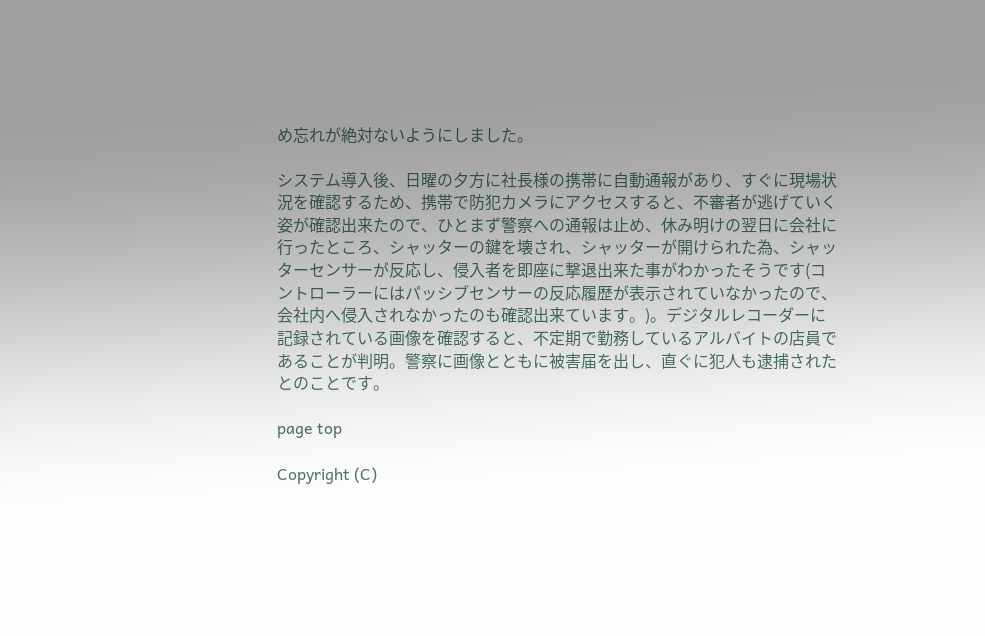め忘れが絶対ないようにしました。

システム導入後、日曜の夕方に社長様の携帯に自動通報があり、すぐに現場状況を確認するため、携帯で防犯カメラにアクセスすると、不審者が逃げていく姿が確認出来たので、ひとまず警察への通報は止め、休み明けの翌日に会社に行ったところ、シャッターの鍵を壊され、シャッターが開けられた為、シャッターセンサーが反応し、侵入者を即座に撃退出来た事がわかったそうです(コントローラーにはパッシブセンサーの反応履歴が表示されていなかったので、会社内へ侵入されなかったのも確認出来ています。)。デジタルレコーダーに記録されている画像を確認すると、不定期で勤務しているアルバイトの店員であることが判明。警察に画像とともに被害届を出し、直ぐに犯人も逮捕されたとのことです。

page top

Copyright (C)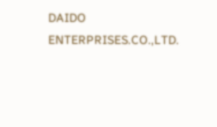DAIDO ENTERPRISES.CO.,LTD.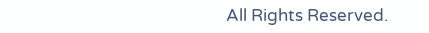All Rights Reserved.